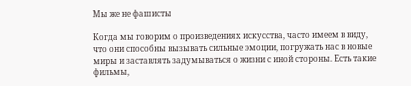Мы же не фашисты

Когда мы говорим о произведениях искусства, часто имеем в виду, что они способны вызывать сильные эмоции, погружать нас в новые миры и заставлять задумываться о жизни с иной стороны. Есть такие фильмы,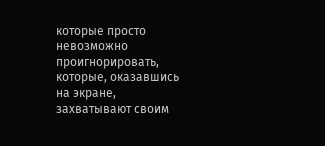которые просто невозможно проигнорировать, которые, оказавшись на экране, захватывают своим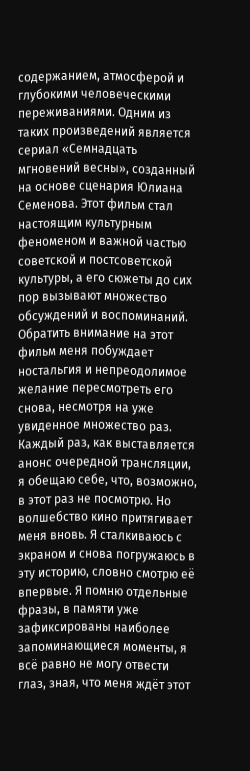содержанием, атмосферой и глубокими человеческими переживаниями. Одним из таких произведений является сериал «Семнадцать мгновений весны», созданный на основе сценария Юлиана Семенова. Этот фильм стал настоящим культурным феноменом и важной частью советской и постсоветской культуры, а его сюжеты до сих пор вызывают множество обсуждений и воспоминаний.
Обратить внимание на этот фильм меня побуждает ностальгия и непреодолимое желание пересмотреть его снова, несмотря на уже увиденное множество раз. Каждый раз, как выставляется анонс очередной трансляции, я обещаю себе, что, возможно, в этот раз не посмотрю. Но волшебство кино притягивает меня вновь. Я сталкиваюсь с экраном и снова погружаюсь в эту историю, словно смотрю её впервые. Я помню отдельные фразы, в памяти уже зафиксированы наиболее запоминающиеся моменты, я всё равно не могу отвести глаз, зная, что меня ждёт этот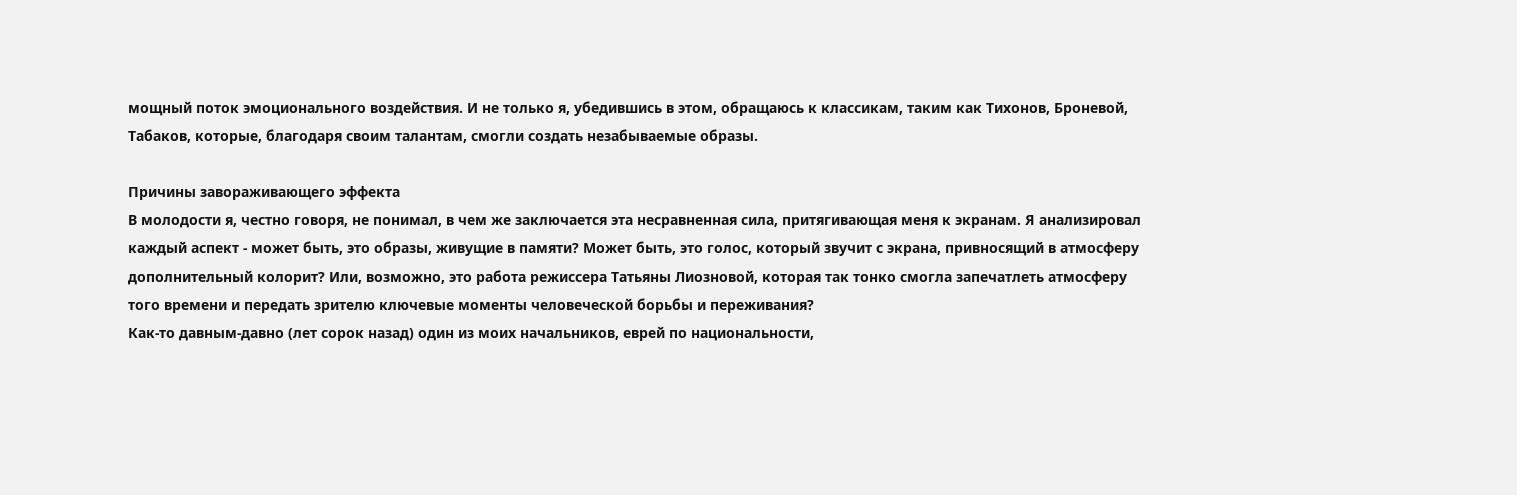мощный поток эмоционального воздействия. И не только я, убедившись в этом, обращаюсь к классикам, таким как Тихонов, Броневой, Табаков, которые, благодаря своим талантам, смогли создать незабываемые образы.

Причины завораживающего эффекта
В молодости я, честно говоря, не понимал, в чем же заключается эта несравненная сила, притягивающая меня к экранам. Я анализировал каждый аспект - может быть, это образы, живущие в памяти? Может быть, это голос, который звучит с экрана, привносящий в атмосферу дополнительный колорит? Или, возможно, это работа режиссера Татьяны Лиозновой, которая так тонко смогла запечатлеть атмосферу того времени и передать зрителю ключевые моменты человеческой борьбы и переживания?
Как-то давным-давно (лет сорок назад) один из моих начальников, еврей по национальности,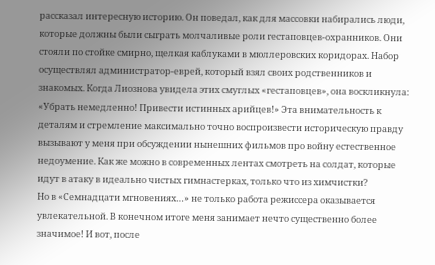рассказал интересную историю. Он поведал, как для массовки набирались люди, которые должны были сыграть молчаливые роли гестаповцев-охранников. Они стояли по стойке смирно, щелкая каблуками в мюллеровских коридорах. Набор осуществлял администратор-еврей, который взял своих родственников и знакомых. Когда Лиознова увидела этих смуглых «гестаповцев», она воскликнула: «Убрать немедленно! Привести истинных арийцев!» Эта внимательность к деталям и стремление максимально точно воспроизвести историческую правду вызывают у меня при обсуждении нынешних фильмов про войну естественное недоумение. Как же можно в современных лентах смотреть на солдат, которые идут в атаку в идеально чистых гимнастерках, только что из химчистки?
Но в «Семнадцати мгновениях…» не только работа режиссера оказывается увлекательной. В конечном итоге меня занимает нечто существенно более значимое! И вот, после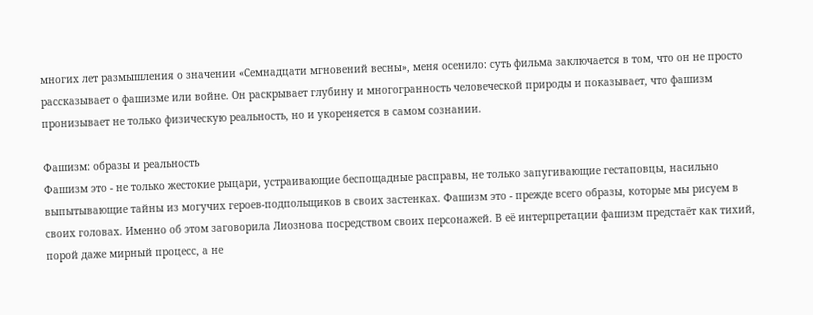многих лет размышления о значении «Семнадцати мгновений весны», меня осенило: суть фильма заключается в том, что он не просто рассказывает о фашизме или войне. Он раскрывает глубину и многогранность человеческой природы и показывает, что фашизм пронизывает не только физическую реальность, но и укореняется в самом сознании.

Фашизм: образы и реальность
Фашизм это - не только жестокие рыцари, устраивающие беспощадные расправы, не только запугивающие гестаповцы, насильно выпытывающие тайны из могучих героев-подпольщиков в своих застенках. Фашизм это - прежде всего образы, которые мы рисуем в своих головах. Именно об этом заговорила Лиознова посредством своих персонажей. В её интерпретации фашизм предстаёт как тихий, порой даже мирный процесс, а не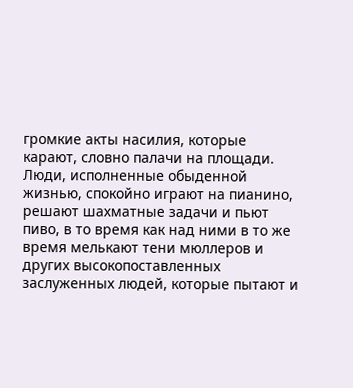громкие акты насилия, которые карают, словно палачи на площади. Люди, исполненные обыденной жизнью, спокойно играют на пианино, решают шахматные задачи и пьют пиво, в то время как над ними в то же время мелькают тени мюллеров и других высокопоставленных заслуженных людей, которые пытают и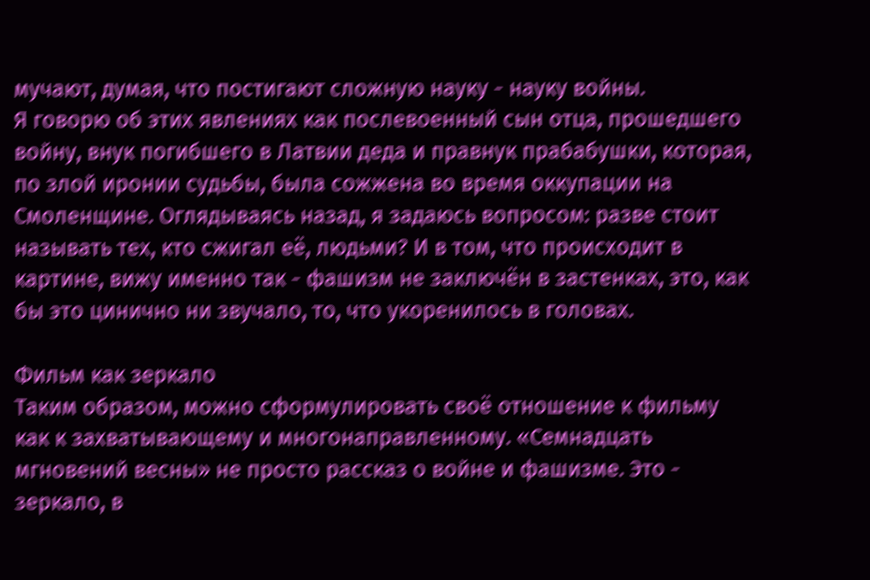мучают, думая, что постигают сложную науку - науку войны.
Я говорю об этих явлениях как послевоенный сын отца, прошедшего войну, внук погибшего в Латвии деда и правнук прабабушки, которая, по злой иронии судьбы, была сожжена во время оккупации на Смоленщине. Оглядываясь назад, я задаюсь вопросом: разве стоит называть тех, кто сжигал её, людьми? И в том, что происходит в картине, вижу именно так - фашизм не заключён в застенках, это, как бы это цинично ни звучало, то, что укоренилось в головах.

Фильм как зеркало
Таким образом, можно сформулировать своё отношение к фильму как к захватывающему и многонаправленному. «Семнадцать мгновений весны» не просто рассказ о войне и фашизме. Это - зеркало, в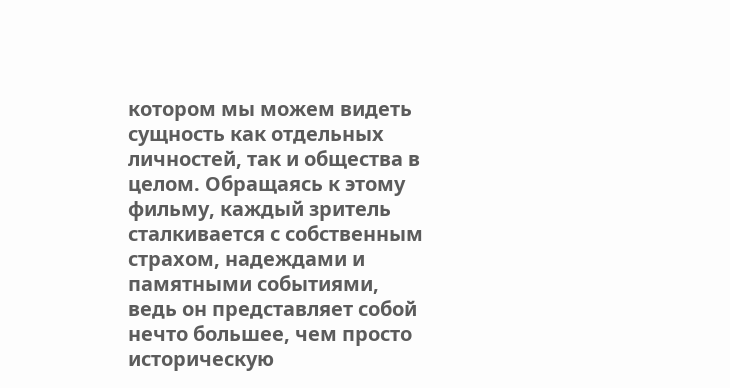котором мы можем видеть сущность как отдельных личностей, так и общества в целом. Обращаясь к этому фильму, каждый зритель сталкивается с собственным страхом, надеждами и памятными событиями, ведь он представляет собой нечто большее, чем просто историческую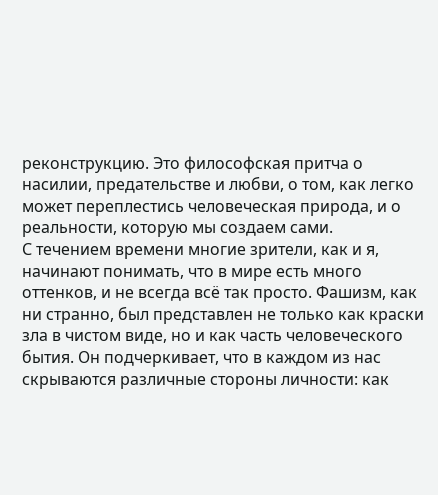реконструкцию. Это философская притча о насилии, предательстве и любви, о том, как легко может переплестись человеческая природа, и о реальности, которую мы создаем сами.
С течением времени многие зрители, как и я, начинают понимать, что в мире есть много оттенков, и не всегда всё так просто. Фашизм, как ни странно, был представлен не только как краски зла в чистом виде, но и как часть человеческого бытия. Он подчеркивает, что в каждом из нас скрываются различные стороны личности: как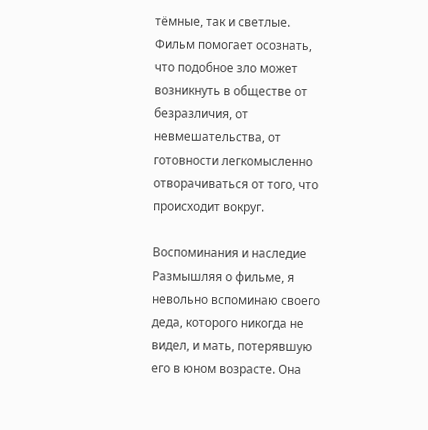тёмные, так и светлые. Фильм помогает осознать, что подобное зло может возникнуть в обществе от безразличия, от невмешательства, от готовности легкомысленно отворачиваться от того, что происходит вокруг.

Воспоминания и наследие
Размышляя о фильме, я невольно вспоминаю своего деда, которого никогда не видел, и мать, потерявшую его в юном возрасте. Она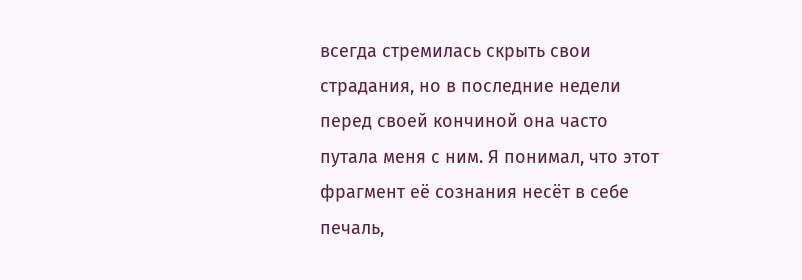всегда стремилась скрыть свои страдания, но в последние недели перед своей кончиной она часто путала меня с ним. Я понимал, что этот фрагмент её сознания несёт в себе печаль,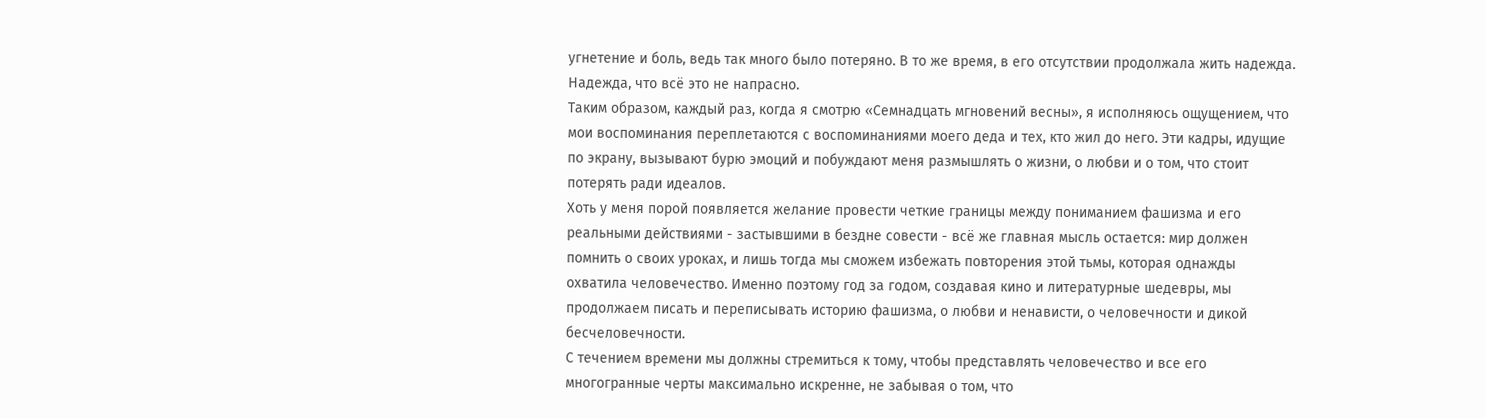угнетение и боль, ведь так много было потеряно. В то же время, в его отсутствии продолжала жить надежда. Надежда, что всё это не напрасно.
Таким образом, каждый раз, когда я смотрю «Семнадцать мгновений весны», я исполняюсь ощущением, что мои воспоминания переплетаются с воспоминаниями моего деда и тех, кто жил до него. Эти кадры, идущие по экрану, вызывают бурю эмоций и побуждают меня размышлять о жизни, о любви и о том, что стоит потерять ради идеалов.
Хоть у меня порой появляется желание провести четкие границы между пониманием фашизма и его реальными действиями - застывшими в бездне совести - всё же главная мысль остается: мир должен помнить о своих уроках, и лишь тогда мы сможем избежать повторения этой тьмы, которая однажды охватила человечество. Именно поэтому год за годом, создавая кино и литературные шедевры, мы продолжаем писать и переписывать историю фашизма, о любви и ненависти, о человечности и дикой бесчеловечности.
С течением времени мы должны стремиться к тому, чтобы представлять человечество и все его многогранные черты максимально искренне, не забывая о том, что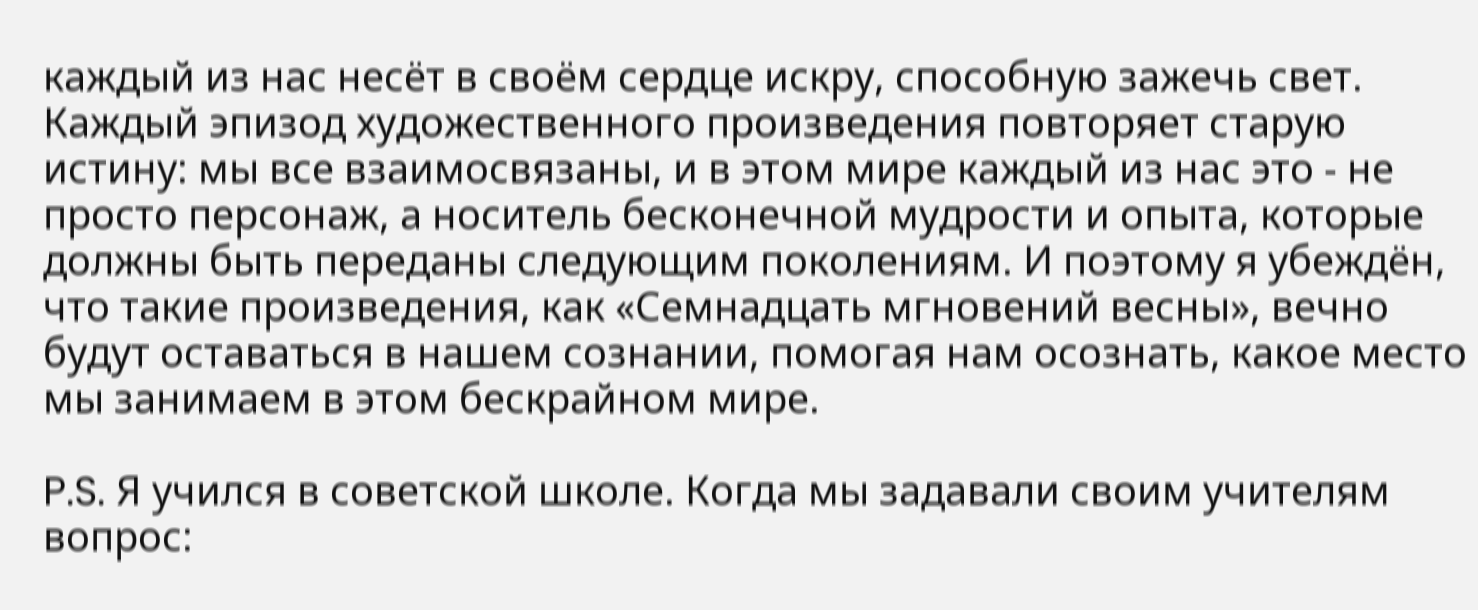каждый из нас несёт в своём сердце искру, способную зажечь свет. Каждый эпизод художественного произведения повторяет старую истину: мы все взаимосвязаны, и в этом мире каждый из нас это - не просто персонаж, а носитель бесконечной мудрости и опыта, которые должны быть переданы следующим поколениям. И поэтому я убеждён, что такие произведения, как «Семнадцать мгновений весны», вечно будут оставаться в нашем сознании, помогая нам осознать, какое место мы занимаем в этом бескрайном мире.

P.S. Я учился в советской школе. Когда мы задавали своим учителям вопрос: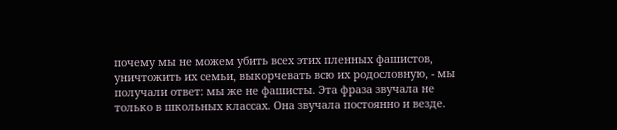почему мы не можем убить всех этих пленных фашистов, уничтожить их семьи, выкорчевать всю их родословную, - мы получали ответ: мы же не фашисты. Эта фраза звучала не только в школьных классах. Она звучала постоянно и везде.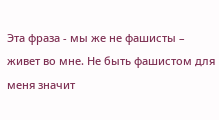Эта фраза - мы же не фашисты – живет во мне. Не быть фашистом для меня значит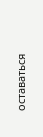оставаться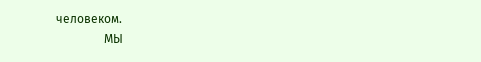человеком.
                МЫ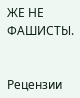ЖЕ НЕ ФАШИСТЫ.


Рецензии